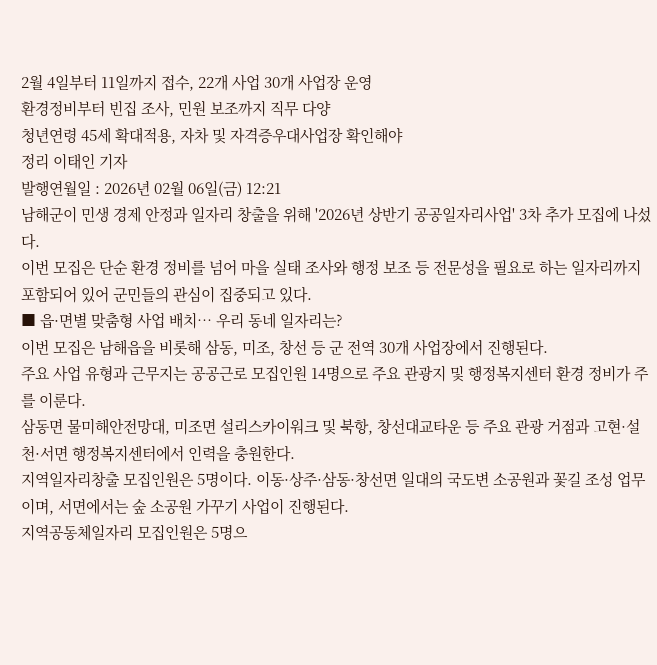2월 4일부터 11일까지 접수, 22개 사업 30개 사업장 운영
환경정비부터 빈집 조사, 민원 보조까지 직무 다양
청년연령 45세 확대적용, 자차 및 자격증우대사업장 확인해야
정리 이태인 기자
발행연월일 : 2026년 02월 06일(금) 12:21
남해군이 민생 경제 안정과 일자리 창출을 위해 '2026년 상반기 공공일자리사업' 3차 추가 모집에 나섰다.
이번 모집은 단순 환경 정비를 넘어 마을 실태 조사와 행정 보조 등 전문성을 필요로 하는 일자리까지 포함되어 있어 군민들의 관심이 집중되고 있다.
■ 읍·면별 맞춤형 사업 배치… 우리 동네 일자리는?
이번 모집은 남해읍을 비롯해 삼동, 미조, 창선 등 군 전역 30개 사업장에서 진행된다.
주요 사업 유형과 근무지는 공공근로 모집인원 14명으로 주요 관광지 및 행정복지센터 환경 정비가 주를 이룬다.
삼동면 물미해안전망대, 미조면 설리스카이워크 및 북항, 창선대교타운 등 주요 관광 거점과 고현·설천·서면 행정복지센터에서 인력을 충원한다.
지역일자리창출 모집인원은 5명이다. 이동·상주·삼동·창선면 일대의 국도변 소공원과 꽃길 조성 업무이며, 서면에서는 숲 소공원 가꾸기 사업이 진행된다.
지역공동체일자리 모집인원은 5명으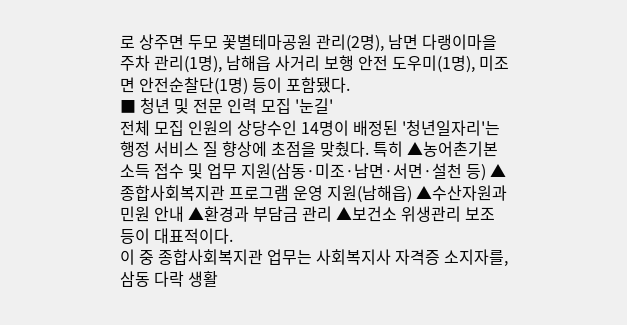로 상주면 두모 꽃별테마공원 관리(2명), 남면 다랭이마을 주차 관리(1명), 남해읍 사거리 보행 안전 도우미(1명), 미조면 안전순찰단(1명) 등이 포함됐다.
■ 청년 및 전문 인력 모집 '눈길'
전체 모집 인원의 상당수인 14명이 배정된 '청년일자리'는 행정 서비스 질 향상에 초점을 맞췄다. 특히 ▲농어촌기본소득 접수 및 업무 지원(삼동·미조·남면·서면·설천 등) ▲종합사회복지관 프로그램 운영 지원(남해읍) ▲수산자원과 민원 안내 ▲환경과 부담금 관리 ▲보건소 위생관리 보조 등이 대표적이다.
이 중 종합사회복지관 업무는 사회복지사 자격증 소지자를, 삼동 다락 생활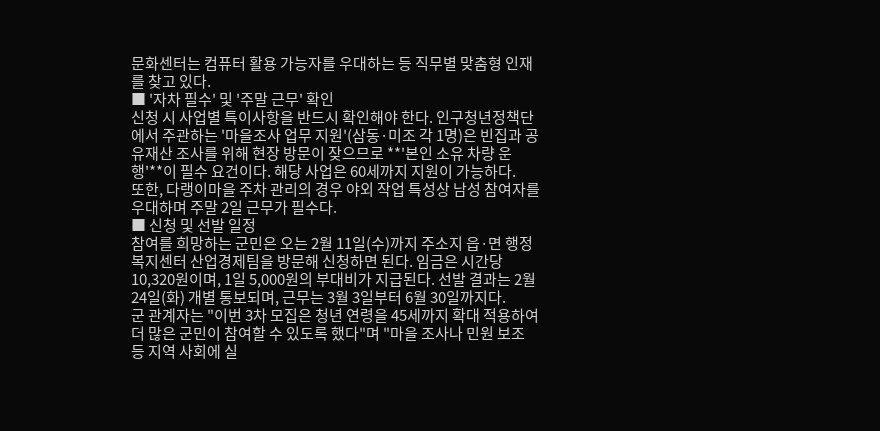문화센터는 컴퓨터 활용 가능자를 우대하는 등 직무별 맞춤형 인재를 찾고 있다.
■ '자차 필수' 및 '주말 근무' 확인
신청 시 사업별 특이사항을 반드시 확인해야 한다. 인구청년정책단에서 주관하는 '마을조사 업무 지원'(삼동·미조 각 1명)은 빈집과 공유재산 조사를 위해 현장 방문이 잦으므로 **'본인 소유 차량 운행'**이 필수 요건이다. 해당 사업은 60세까지 지원이 가능하다.
또한, 다랭이마을 주차 관리의 경우 야외 작업 특성상 남성 참여자를 우대하며 주말 2일 근무가 필수다.
■ 신청 및 선발 일정
참여를 희망하는 군민은 오는 2월 11일(수)까지 주소지 읍·면 행정복지센터 산업경제팀을 방문해 신청하면 된다. 임금은 시간당 10,320원이며, 1일 5,000원의 부대비가 지급된다. 선발 결과는 2월 24일(화) 개별 통보되며, 근무는 3월 3일부터 6월 30일까지다.
군 관계자는 "이번 3차 모집은 청년 연령을 45세까지 확대 적용하여 더 많은 군민이 참여할 수 있도록 했다"며 "마을 조사나 민원 보조 등 지역 사회에 실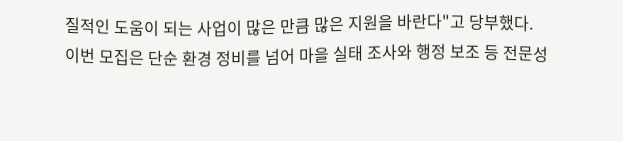질적인 도움이 되는 사업이 많은 만큼 많은 지원을 바란다"고 당부했다.
이번 모집은 단순 환경 정비를 넘어 마을 실태 조사와 행정 보조 등 전문성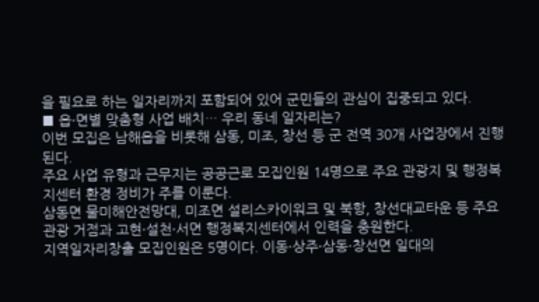을 필요로 하는 일자리까지 포함되어 있어 군민들의 관심이 집중되고 있다.
■ 읍·면별 맞춤형 사업 배치… 우리 동네 일자리는?
이번 모집은 남해읍을 비롯해 삼동, 미조, 창선 등 군 전역 30개 사업장에서 진행된다.
주요 사업 유형과 근무지는 공공근로 모집인원 14명으로 주요 관광지 및 행정복지센터 환경 정비가 주를 이룬다.
삼동면 물미해안전망대, 미조면 설리스카이워크 및 북항, 창선대교타운 등 주요 관광 거점과 고현·설천·서면 행정복지센터에서 인력을 충원한다.
지역일자리창출 모집인원은 5명이다. 이동·상주·삼동·창선면 일대의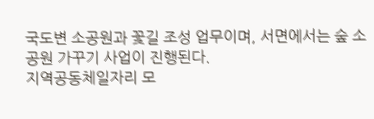국도변 소공원과 꽃길 조성 업무이며, 서면에서는 숲 소공원 가꾸기 사업이 진행된다.
지역공동체일자리 모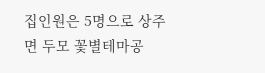집인원은 5명으로 상주면 두모 꽃별테마공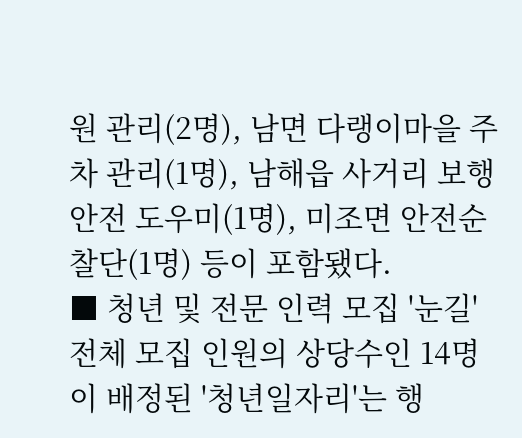원 관리(2명), 남면 다랭이마을 주차 관리(1명), 남해읍 사거리 보행 안전 도우미(1명), 미조면 안전순찰단(1명) 등이 포함됐다.
■ 청년 및 전문 인력 모집 '눈길'
전체 모집 인원의 상당수인 14명이 배정된 '청년일자리'는 행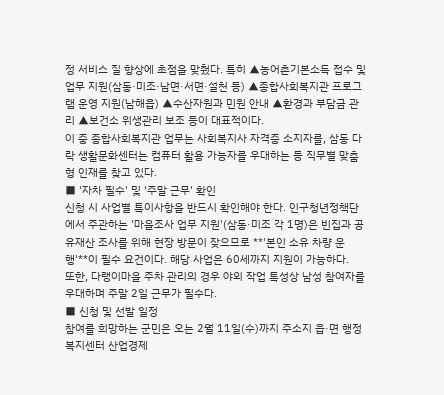정 서비스 질 향상에 초점을 맞췄다. 특히 ▲농어촌기본소득 접수 및 업무 지원(삼동·미조·남면·서면·설천 등) ▲종합사회복지관 프로그램 운영 지원(남해읍) ▲수산자원과 민원 안내 ▲환경과 부담금 관리 ▲보건소 위생관리 보조 등이 대표적이다.
이 중 종합사회복지관 업무는 사회복지사 자격증 소지자를, 삼동 다락 생활문화센터는 컴퓨터 활용 가능자를 우대하는 등 직무별 맞춤형 인재를 찾고 있다.
■ '자차 필수' 및 '주말 근무' 확인
신청 시 사업별 특이사항을 반드시 확인해야 한다. 인구청년정책단에서 주관하는 '마을조사 업무 지원'(삼동·미조 각 1명)은 빈집과 공유재산 조사를 위해 현장 방문이 잦으므로 **'본인 소유 차량 운행'**이 필수 요건이다. 해당 사업은 60세까지 지원이 가능하다.
또한, 다랭이마을 주차 관리의 경우 야외 작업 특성상 남성 참여자를 우대하며 주말 2일 근무가 필수다.
■ 신청 및 선발 일정
참여를 희망하는 군민은 오는 2월 11일(수)까지 주소지 읍·면 행정복지센터 산업경제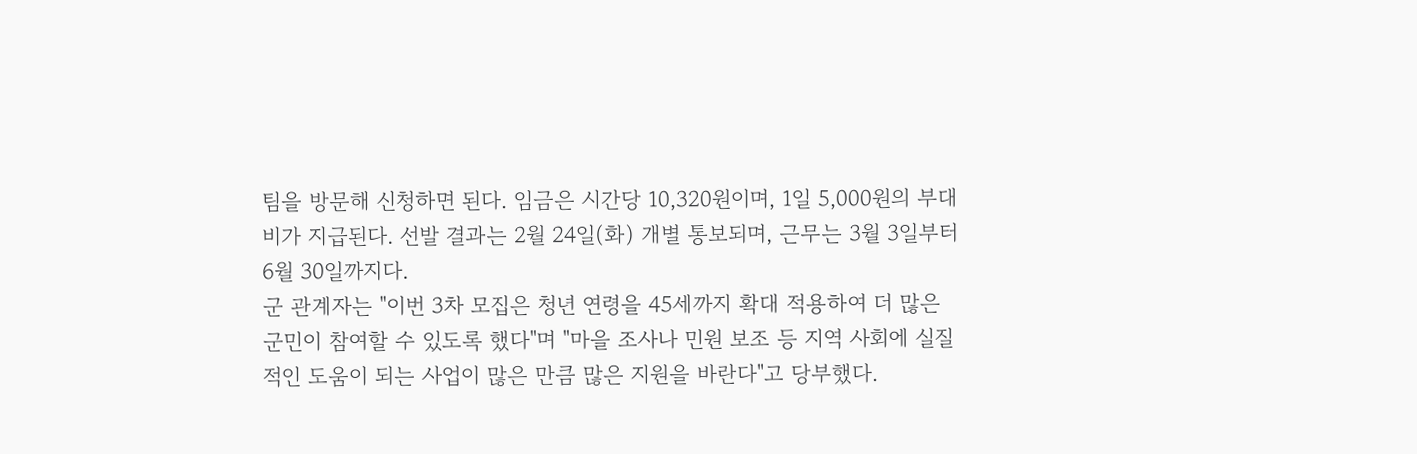팀을 방문해 신청하면 된다. 임금은 시간당 10,320원이며, 1일 5,000원의 부대비가 지급된다. 선발 결과는 2월 24일(화) 개별 통보되며, 근무는 3월 3일부터 6월 30일까지다.
군 관계자는 "이번 3차 모집은 청년 연령을 45세까지 확대 적용하여 더 많은 군민이 참여할 수 있도록 했다"며 "마을 조사나 민원 보조 등 지역 사회에 실질적인 도움이 되는 사업이 많은 만큼 많은 지원을 바란다"고 당부했다.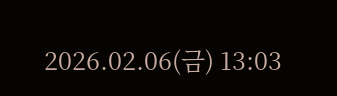2026.02.06(금) 13:03